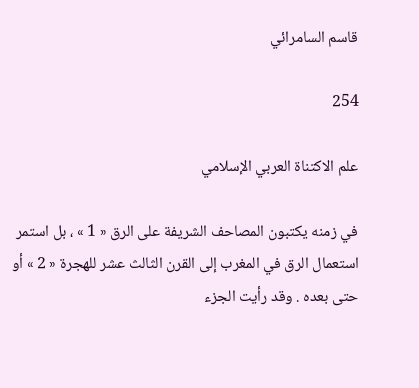قاسم السامرائي

254

علم الاكتناة العربي الإسلامي

في زمنه يكتبون المصاحف الشريفة على الرق « 1 » ، بل استمر استعمال الرق في المغرب إلى القرن الثالث عشر للهجرة « 2 » أو حتى بعده . وقد رأيت الجزء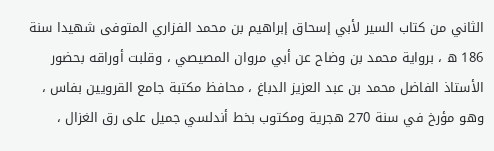الثاني من كتاب السير لأبي إسحاق إبراهيم بن محمد الفزاري المتوفى شهيدا سنة 186 ه ، برواية محمد بن وضاح عن أبي مروان المصيصي ، وقلبت أوراقه بحضور الأستاذ الفاضل محمد بن عبد العزيز الدباغ ، محافظ مكتبة جامع القرويين بفاس ، وهو مؤرخ في سنة 270 هجرية ومكتوب بخط أندلسي جميل على رق الغزال ،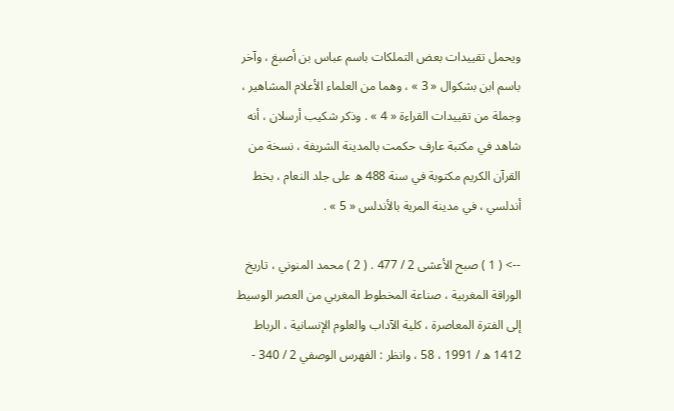ويحمل تقييدات بعض التملكات باسم عباس بن أصبغ ، وآخر باسم ابن بشكوال « 3 » ، وهما من العلماء الأعلام المشاهير ، وجملة من تقييدات القراءة « 4 » . وذكر شكيب أرسلان ، أنه شاهد في مكتبة عارف حكمت بالمدينة الشريفة ، نسخة من القرآن الكريم مكتوبة في سنة 488 ه على جلد النعام ، بخط أندلسي ، في مدينة المرية بالأندلس « 5 » .

--> ( 1 ) صبح الأعشى 2 / 477 . ( 2 ) محمد المنوني ، تاريخ الوراقة المغربية ، صناعة المخطوط المغربي من العصر الوسيط إلى الفترة المعاصرة ، كلية الآداب والعلوم الإنسانية ، الرباط 1412 ه / 1991 ، 58 ، وانظر : الفهرس الوصفي 2 / 340 -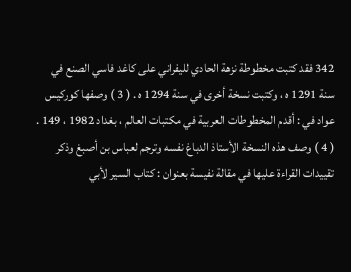342 فقد كتبت مخطوطة نزهة الحادي لليفراني على كاغد فاسي الصنع في سنة 1291 ه ، وكتبت نسخة أخرى في سنة 1294 ه . ( 3 ) وصفها كوركيس عواد في : أقدم المخطوطات العربية في مكتبات العالم ، بغداد 1982 ، 149 . ( 4 ) وصف هذه النسخة الأستاذ الدباغ نفسه وترجم لعباس بن أصبغ وذكر تقييدات القراءة عليها في مقالة نفيسة بعنوان : كتاب السير لأبي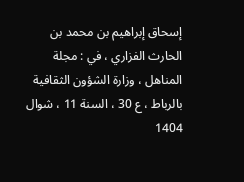إسحاق إبراهيم بن محمد بن الحارث الفزاري ، في : مجلة المناهل ، وزارة الشؤون الثقافية بالرباط ، ع 30 ، السنة 11 ، شوال 1404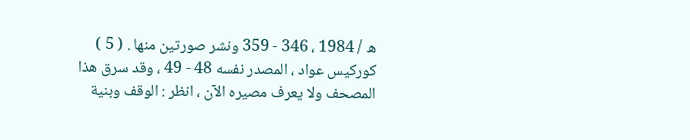ه / 1984 ، 346 - 359 ونشر صورتين منها . ( 5 ) كوركيس عواد ، المصدر نفسه 48 - 49 ، وقد سرق هذا المصحف ولا يعرف مصيره الآن ، انظر : الوقف وبنية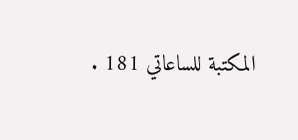المكتبة للساعاتي 181 .